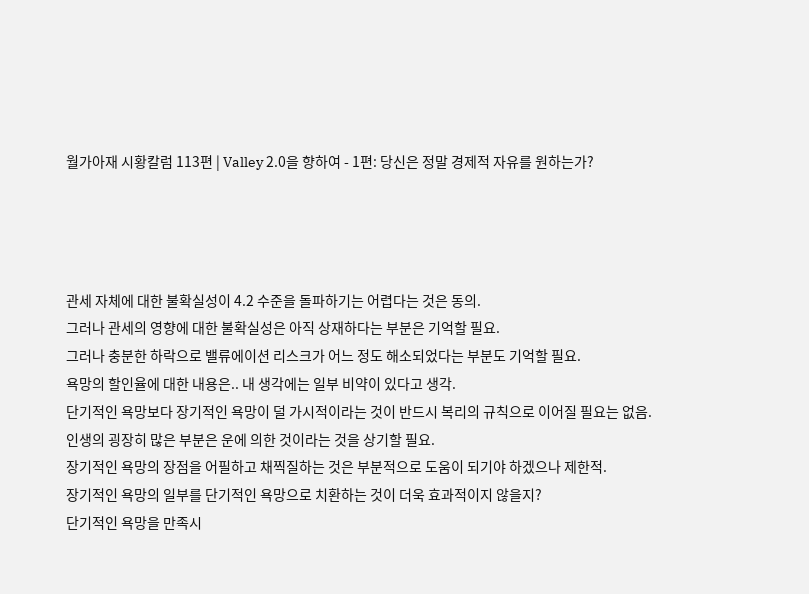월가아재 시황칼럼 113편 | Valley 2.0을 향하여 - 1편: 당신은 정말 경제적 자유를 원하는가?




관세 자체에 대한 불확실성이 4.2 수준을 돌파하기는 어렵다는 것은 동의.
그러나 관세의 영향에 대한 불확실성은 아직 상재하다는 부분은 기억할 필요.
그러나 충분한 하락으로 밸류에이션 리스크가 어느 정도 해소되었다는 부분도 기억할 필요.
욕망의 할인율에 대한 내용은.. 내 생각에는 일부 비약이 있다고 생각.
단기적인 욕망보다 장기적인 욕망이 덜 가시적이라는 것이 반드시 복리의 규칙으로 이어질 필요는 없음.
인생의 굉장히 많은 부분은 운에 의한 것이라는 것을 상기할 필요.
장기적인 욕망의 장점을 어필하고 채찍질하는 것은 부분적으로 도움이 되기야 하겠으나 제한적.
장기적인 욕망의 일부를 단기적인 욕망으로 치환하는 것이 더욱 효과적이지 않을지?
단기적인 욕망을 만족시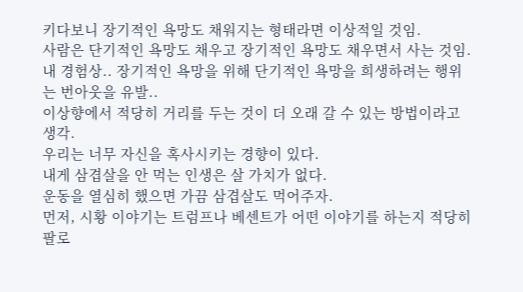키다보니 장기적인 욕망도 채워지는 형태라면 이상적일 것임.
사람은 단기적인 욕망도 채우고 장기적인 욕망도 채우면서 사는 것임.
내 경험상.. 장기적인 욕망을 위해 단기적인 욕망을 희생하려는 행위는 번아웃을 유발..
이상향에서 적당히 거리를 두는 것이 더 오래 갈 수 있는 방법이라고 생각.
우리는 너무 자신을 혹사시키는 경향이 있다.
내게 삼겹살을 안 먹는 인생은 살 가치가 없다.
운동을 열심히 했으면 가끔 삼겹살도 먹어주자.
먼저, 시황 이야기는 트럼프나 베센트가 어떤 이야기를 하는지 적당히 팔로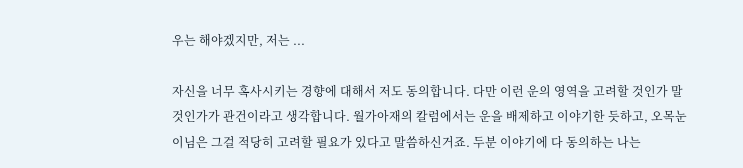우는 해야겠지만, 저는 ...

자신을 너무 혹사시키는 경향에 대해서 저도 동의합니다. 다만 이런 운의 영역을 고려할 것인가 말 것인가가 관건이라고 생각합니다. 월가아재의 칼럼에서는 운을 배제하고 이야기한 듯하고, 오목눈이님은 그걸 적당히 고려할 필요가 있다고 말씀하신거죠. 두분 이야기에 다 동의하는 나는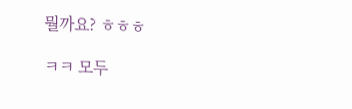뭘까요? ㅎㅎㅎ

ㅋㅋ 모두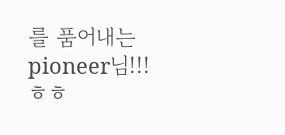를 품어내는 pioneer님!!! ㅎㅎ